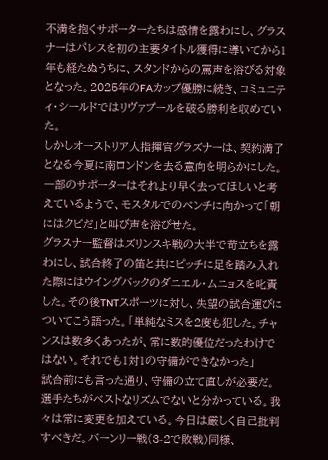不満を抱くサポーターたちは感情を露わにし、グラスナーはパレスを初の主要タイトル獲得に導いてから1年も経たぬうちに、スタンドからの罵声を浴びる対象となった。2025年のFAカップ優勝に続き、コミュニティ・シールドではリヴァプールを破る勝利を収めていた。
しかしオーストリア人指揮官グラズナーは、契約満了となる今夏に南ロンドンを去る意向を明らかにした。一部のサポーターはそれより早く去ってほしいと考えているようで、モスタルでのベンチに向かって「朝にはクビだ」と叫び声を浴びせた。
グラスナー監督はズリンスキ戦の大半で苛立ちを露わにし、試合終了の笛と共にピッチに足を踏み入れた際にはウイングバックのダニエル・ムニョスを叱責した。その後TNTスポーツに対し、失望の試合運びについてこう語った。「単純なミスを2度も犯した。チャンスは数多くあったが、常に数的優位だったわけではない。それでも1対1の守備ができなかった」
試合前にも言った通り、守備の立て直しが必要だ。選手たちがベストなリズムでないと分かっている。我々は常に変更を加えている。今日は厳しく自己批判すべきだ。バーンリー戦(3-2で敗戦)同様、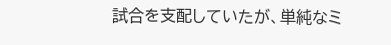試合を支配していたが、単純なミ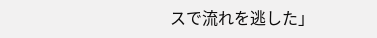スで流れを逃した」